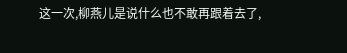这一次,柳燕儿是说什么也不敢再跟着去了,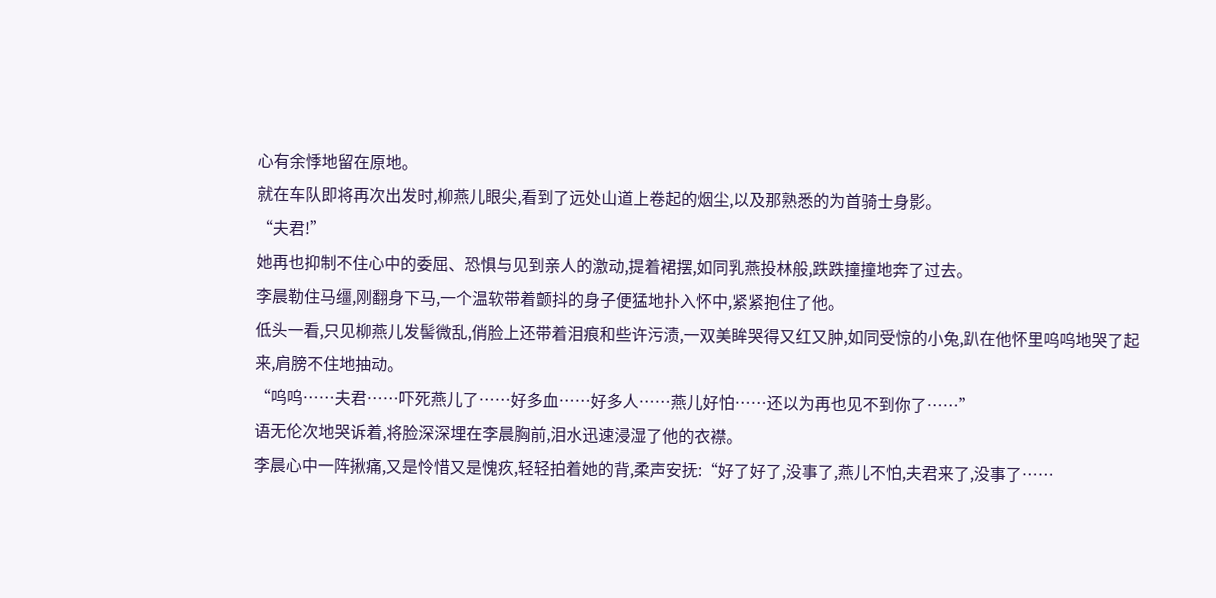心有余悸地留在原地。
就在车队即将再次出发时,柳燕儿眼尖,看到了远处山道上卷起的烟尘,以及那熟悉的为首骑士身影。
“夫君!”
她再也抑制不住心中的委屈、恐惧与见到亲人的激动,提着裙摆,如同乳燕投林般,跌跌撞撞地奔了过去。
李晨勒住马缰,刚翻身下马,一个温软带着颤抖的身子便猛地扑入怀中,紧紧抱住了他。
低头一看,只见柳燕儿发髻微乱,俏脸上还带着泪痕和些许污渍,一双美眸哭得又红又肿,如同受惊的小兔,趴在他怀里呜呜地哭了起来,肩膀不住地抽动。
“呜呜……夫君……吓死燕儿了……好多血……好多人……燕儿好怕……还以为再也见不到你了……”
语无伦次地哭诉着,将脸深深埋在李晨胸前,泪水迅速浸湿了他的衣襟。
李晨心中一阵揪痛,又是怜惜又是愧疚,轻轻拍着她的背,柔声安抚:“好了好了,没事了,燕儿不怕,夫君来了,没事了……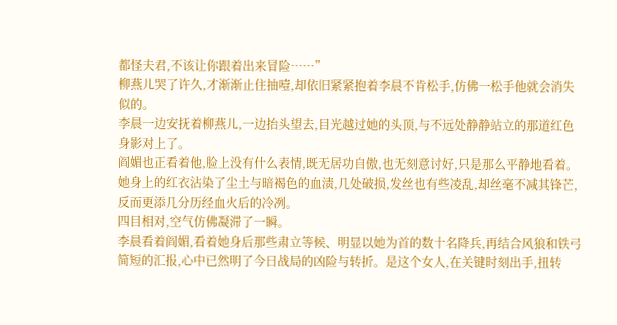都怪夫君,不该让你跟着出来冒险……”
柳燕儿哭了许久,才渐渐止住抽噎,却依旧紧紧抱着李晨不肯松手,仿佛一松手他就会消失似的。
李晨一边安抚着柳燕儿,一边抬头望去,目光越过她的头顶,与不远处静静站立的那道红色身影对上了。
阎媚也正看着他,脸上没有什么表情,既无居功自傲,也无刻意讨好,只是那么平静地看着。
她身上的红衣沾染了尘土与暗褐色的血渍,几处破损,发丝也有些凌乱,却丝毫不减其锋芒,反而更添几分历经血火后的冷冽。
四目相对,空气仿佛凝滞了一瞬。
李晨看着阎媚,看着她身后那些肃立等候、明显以她为首的数十名降兵,再结合风狼和铁弓简短的汇报,心中已然明了今日战局的凶险与转折。是这个女人,在关键时刻出手,扭转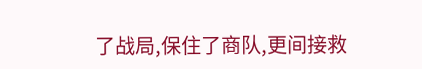了战局,保住了商队,更间接救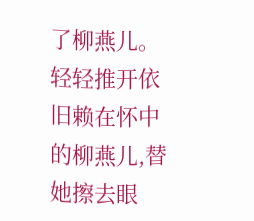了柳燕儿。
轻轻推开依旧赖在怀中的柳燕儿,替她擦去眼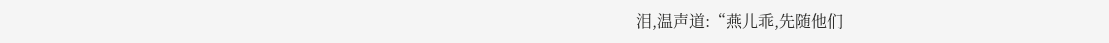泪,温声道:“燕儿乖,先随他们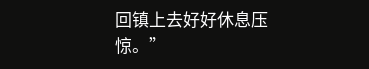回镇上去好好休息压惊。”